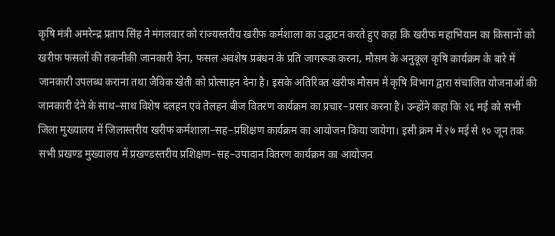कृषि मंत्री अमरेन्द्र प्रताप सिंह ने मंगलवार को राज्यस्तरीय खरीफ कर्मशाला का उद्घाटन करते हुए कहा कि खरीफ महाभियान का किसानों को खरीफ फसलों की तकनीकी जानकारी देना‚ फसल अवशेष प्रबंधन के प्रति जागरूक करना‚ मौसम के अनुकूल कृषि कार्यक्रम के बारे में जानकारी उपलब्ध कराना तथा जैविक खेती को प्रोत्साहन देना है। इसके अतिरिक्त खरीफ मौसम में कृषि विभाग द्वारा संचालित योजनाओं की जानकारी देने के साथ–साथ विशेष दलहन एवं तेलहन बीज वितरण कार्यक्रम का प्रचार–प्रसार करना है। उन्होंने कहा कि २६ मई को सभी जिला मुख्यालय में जिलास्तरीय खरीफ कर्मशाला–सह–प्रशिक्षण कार्यक्रम का आयोजन किया जायेगा। इसी क्रम में २७ मई से १० जून तक सभी प्रखण्ड मुख्यालय में प्रखण्डस्तरीय प्रशिक्षण–सह–उपादान वितरण कार्यक्रम का आयोजन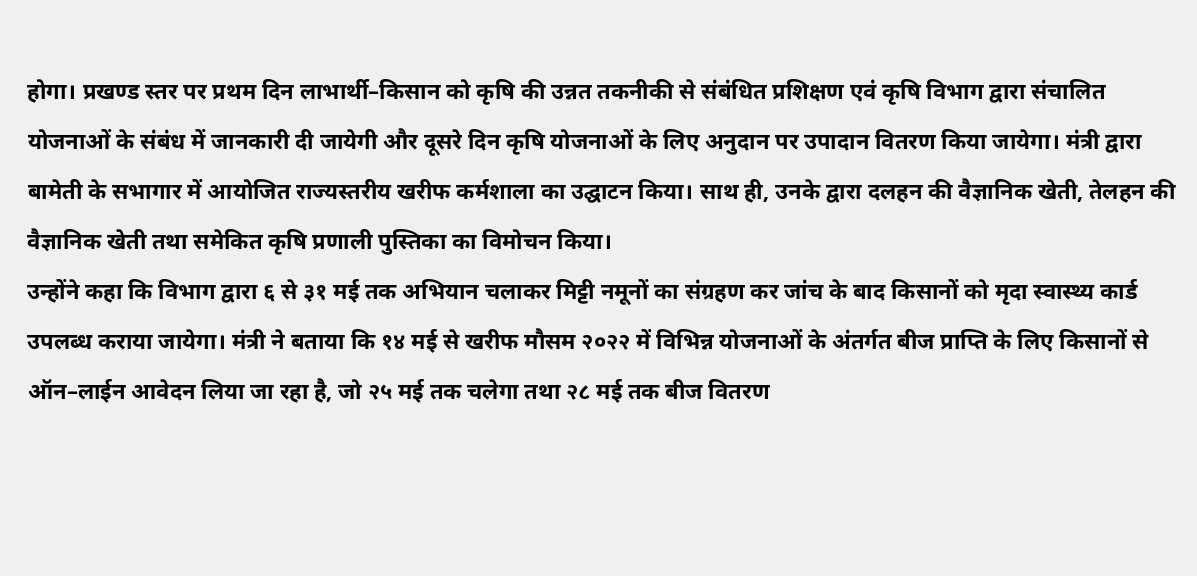होगा। प्रखण्ड स्तर पर प्रथम दिन लाभार्थी–किसान को कृषि की उन्नत तकनीकी से संबंधित प्रशिक्षण एवं कृषि विभाग द्वारा संचालित योजनाओं के संबंध में जानकारी दी जायेगी और दूसरे दिन कृषि योजनाओं के लिए अनुदान पर उपादान वितरण किया जायेगा। मंत्री द्वारा बामेती के सभागार में आयोजित राज्यस्तरीय खरीफ कर्मशाला का उद्घाटन किया। साथ ही‚ उनके द्वारा दलहन की वैज्ञानिक खेती‚ तेलहन की वैज्ञानिक खेती तथा समेकित कृषि प्रणाली पुस्तिका का विमोचन किया।
उन्होंने कहा कि विभाग द्वारा ६ से ३१ मई तक अभियान चलाकर मिट्टी नमूनों का संग्रहण कर जांच के बाद किसानों को मृदा स्वास्थ्य कार्ड उपलब्ध कराया जायेगा। मंत्री ने बताया कि १४ मई से खरीफ मौसम २०२२ में विभिन्न योजनाओं के अंतर्गत बीज प्राप्ति के लिए किसानों से ऑन–लाईन आवेदन लिया जा रहा है‚ जो २५ मई तक चलेगा तथा २८ मई तक बीज वितरण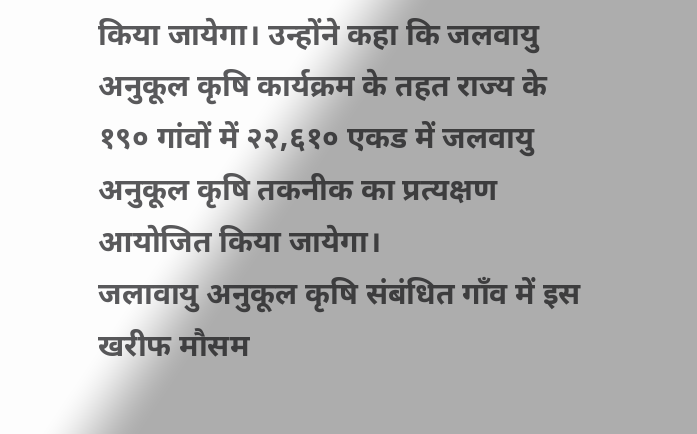किया जायेगा। उन्होंने कहा कि जलवायु अनुकूल कृषि कार्यक्रम के तहत राज्य के १९० गांवों में २२‚६१० एकड में जलवायु अनुकूल कृषि तकनीक का प्रत्यक्षण आयोजित किया जायेगा।
जलावायु अनुकूल कृषि संबंधित गाँव में इस खरीफ मौसम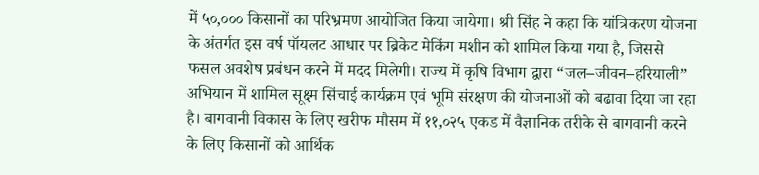में ५०‚००० किसानों का परिभ्रमण आयोजित किया जायेगा। श्री सिंह ने कहा कि यांत्रिकरण योजना के अंतर्गत इस वर्ष पॉयलट आधार पर ब्रिकेट मेकिंग मशीन को शामिल किया गया है‚ जिससे फसल अवशेष प्रबंधन करने में मदद मिलेगी। राज्य में कृषि विभाग द्वारा “जल–जीवन–हरियाली” अभियान में शामिल सूक्ष्म सिंचाई कार्यक्रम एवं भूमि संरक्षण की योजनाओं को बढावा दिया जा रहा है। बागवानी विकास के लिए खरीफ मौसम में ११‚०२५ एकड में वैज्ञानिक तरीके से बागवानी करने के लिए किसानों को आर्थिक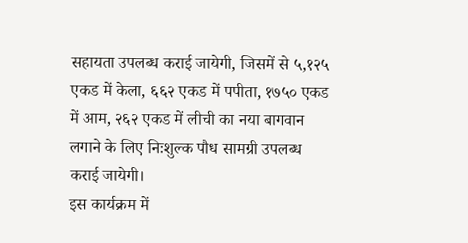सहायता उपलब्ध कराई जायेगी‚ जिसमें से ५‚१२५ एकड में केला‚ ६६२ एकड में पपीता‚ १७५० एकड में आम‚ २६२ एकड में लीची का नया बागवान लगाने के लिए निःशुल्क पौध सामग्री उपलब्ध कराई जायेगी।
इस कार्यक्रम में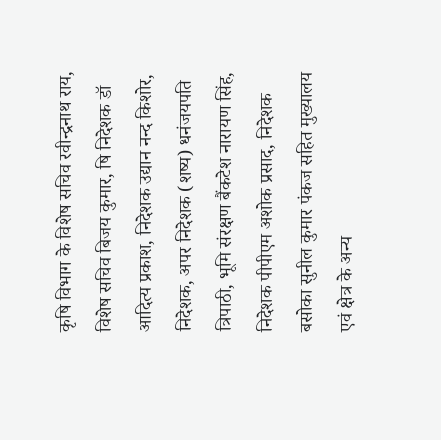कृषि विभाग के विशेष सचिव रवीन्द्रनाथ राय‚ विशेष सचिव बिजय कुमार‚ षि निदेशक डॉ आदित्य प्रकाश‚ निदेशक उद्यान नन्द किशोर‚ निदेशक‚ अपर निदेशक (शष्य) धनंजयपति त्रिपाठी‚ भूमि संरक्षण बैंकटेश नारायण सिंह‚ निदेशक पीपीएम अशोक प्रसाद‚ निदेशक बसोका सुनील कुमार पंकज सहित मुख्यालय एवं क्षेत्र के अन्य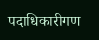पदाधिकारीगण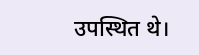उपस्थित थे।